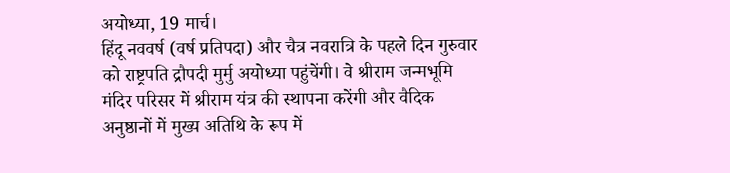अयोध्या, 19 मार्च।
हिंदू नववर्ष (वर्ष प्रतिपदा) और चैत्र नवरात्रि के पहले दिन गुरुवार को राष्ट्रपति द्रौपदी मुर्मु अयोध्या पहुंचेंगी। वे श्रीराम जन्मभूमि मंदिर परिसर में श्रीराम यंत्र की स्थापना करेंगी और वैदिक अनुष्ठानों में मुख्य अतिथि के रूप में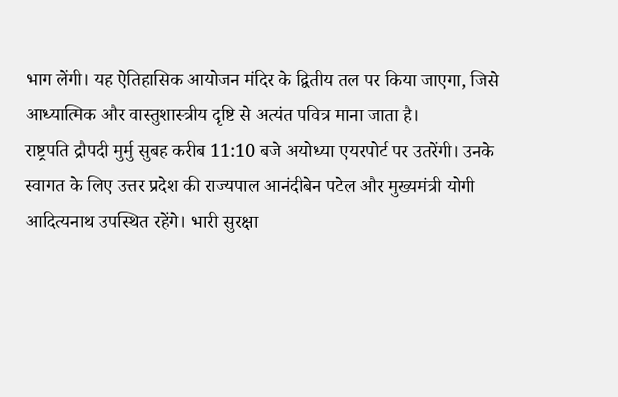भाग लेंगी। यह ऐतिहासिक आयोजन मंदिर के द्वितीय तल पर किया जाएगा, जिसे आध्यात्मिक और वास्तुशास्त्रीय दृष्टि से अत्यंत पवित्र माना जाता है।
राष्ट्रपति द्रौपदी मुर्मु सुबह करीब 11:10 बजे अयोध्या एयरपोर्ट पर उतरेंगी। उनके स्वागत के लिए उत्तर प्रदेश की राज्यपाल आनंदीबेन पटेल और मुख्यमंत्री योगी आदित्यनाथ उपस्थित रहेंगे। भारी सुरक्षा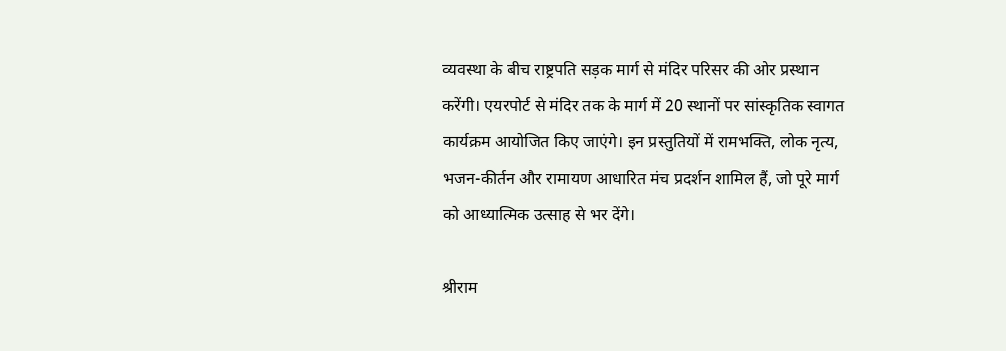व्यवस्था के बीच राष्ट्रपति सड़क मार्ग से मंदिर परिसर की ओर प्रस्थान करेंगी। एयरपोर्ट से मंदिर तक के मार्ग में 20 स्थानों पर सांस्कृतिक स्वागत कार्यक्रम आयोजित किए जाएंगे। इन प्रस्तुतियों में रामभक्ति, लोक नृत्य, भजन-कीर्तन और रामायण आधारित मंच प्रदर्शन शामिल हैं, जो पूरे मार्ग को आध्यात्मिक उत्साह से भर देंगे।

श्रीराम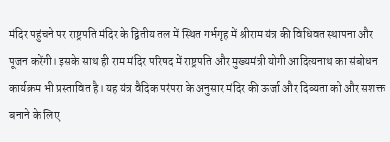मंदिर पहुंचने पर राष्ट्रपति मंदिर के द्वितीय तल में स्थित गर्भगृह में श्रीराम यंत्र की विधिवत स्थापना और पूजन करेंगी। इसके साथ ही राम मंदिर परिषद में राष्ट्रपति और मुख्यमंत्री योगी आदित्यनाथ का संबोधन कार्यक्रम भी प्रस्तावित है। यह यंत्र वैदिक परंपरा के अनुसार मंदिर की ऊर्जा और दिव्यता को और सशक्त बनाने के लिए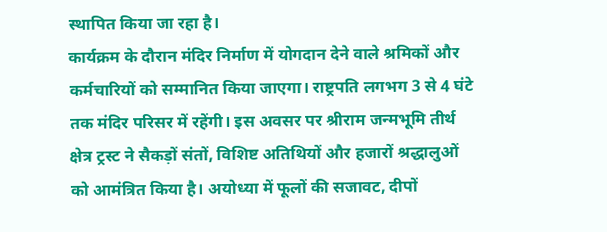स्थापित किया जा रहा है।
कार्यक्रम के दौरान मंदिर निर्माण में योगदान देने वाले श्रमिकों और कर्मचारियों को सम्मानित किया जाएगा। राष्ट्रपति लगभग 3 से 4 घंटे तक मंदिर परिसर में रहेंगी। इस अवसर पर श्रीराम जन्मभूमि तीर्थ क्षेत्र ट्रस्ट ने सैकड़ों संतों, विशिष्ट अतिथियों और हजारों श्रद्धालुओं को आमंत्रित किया है। अयोध्या में फूलों की सजावट, दीपों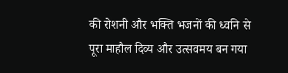की रोशनी और भक्ति भजनों की ध्वनि से पूरा माहौल दिव्य और उत्सवमय बन गया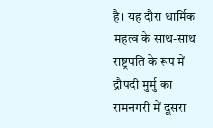है। यह दौरा धार्मिक महत्व के साथ-साथ राष्ट्रपति के रूप में द्रौपदी मुर्मु का रामनगरी में दूसरा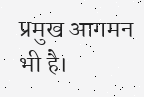प्रमुख आगमन भी है।